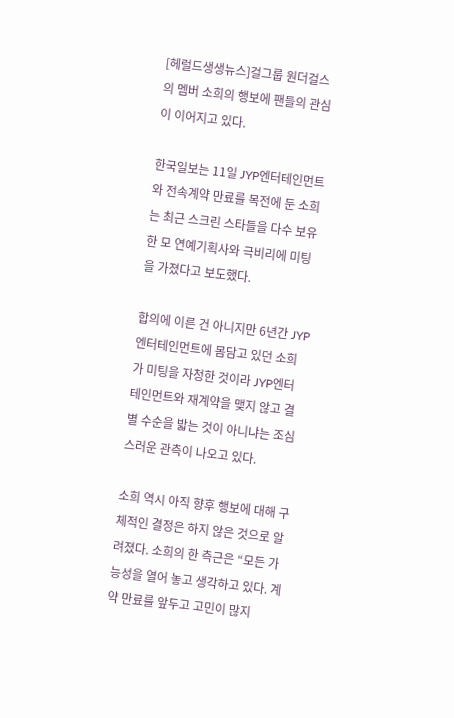[헤럴드생생뉴스]걸그룹 원더걸스의 멤버 소희의 행보에 팬들의 관심이 이어지고 있다.

한국일보는 11일 JYP엔터테인먼트와 전속계약 만료를 목전에 둔 소희는 최근 스크린 스타들을 다수 보유한 모 연예기획사와 극비리에 미팅을 가졌다고 보도했다.

합의에 이른 건 아니지만 6년간 JYP엔터테인먼트에 몸담고 있던 소희가 미팅을 자청한 것이라 JYP엔터테인먼트와 재계약을 맺지 않고 결별 수순을 밟는 것이 아니냐는 조심스러운 관측이 나오고 있다.

소희 역시 아직 향후 행보에 대해 구체적인 결정은 하지 않은 것으로 알려졌다. 소희의 한 측근은 “모든 가능성을 열어 놓고 생각하고 있다. 계약 만료를 앞두고 고민이 많지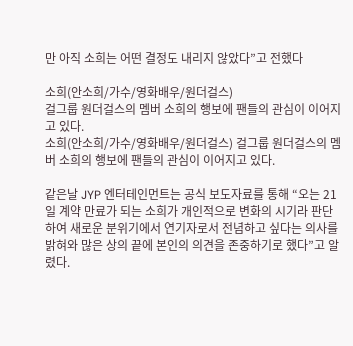만 아직 소희는 어떤 결정도 내리지 않았다”고 전했다

소희(안소희/가수/영화배우/원더걸스)
걸그룹 원더걸스의 멤버 소희의 행보에 팬들의 관심이 이어지고 있다.
소희(안소희/가수/영화배우/원더걸스) 걸그룹 원더걸스의 멤버 소희의 행보에 팬들의 관심이 이어지고 있다.

같은날 JYP 엔터테인먼트는 공식 보도자료를 통해 “오는 21일 계약 만료가 되는 소희가 개인적으로 변화의 시기라 판단하여 새로운 분위기에서 연기자로서 전념하고 싶다는 의사를 밝혀와 많은 상의 끝에 본인의 의견을 존중하기로 했다”고 알렸다.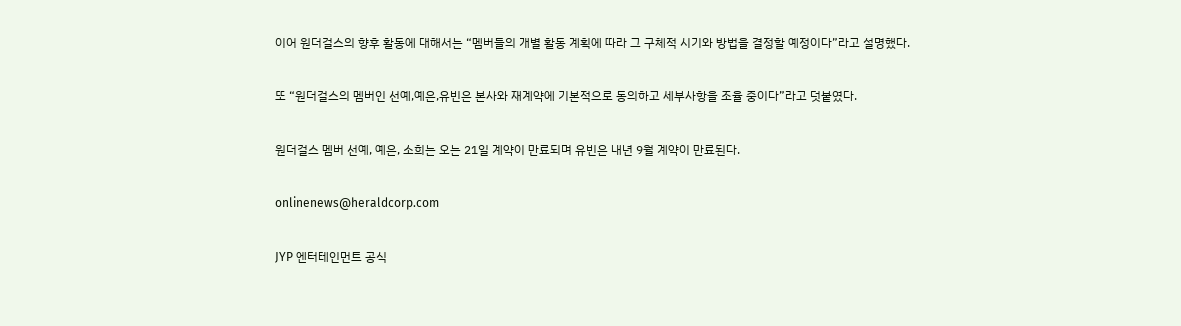이어 원더걸스의 향후 활동에 대해서는 “멤버들의 개별 활동 계획에 따라 그 구체적 시기와 방법을 결정할 예정이다”라고 설명했다.

또 “원더걸스의 멤버인 선예,예은,유빈은 본사와 재계약에 기본적으로 동의하고 세부사항을 조율 중이다”라고 덧붙였다.

원더걸스 멤버 선예, 예은, 소희는 오는 21일 계약이 만료되며 유빈은 내년 9월 계약이 만료된다.

onlinenews@heraldcorp.com

JYP 엔터테인먼트 공식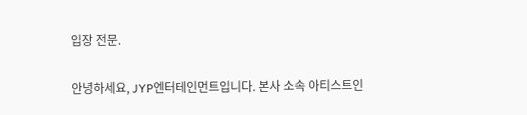입장 전문.

안녕하세요, JYP엔터테인먼트입니다. 본사 소속 아티스트인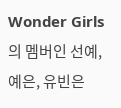Wonder Girls의 멤버인 선예, 예은, 유빈은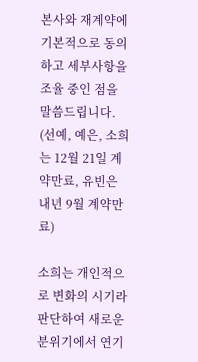본사와 재계약에 기본적으로 동의하고 세부사항을 조율 중인 점을 말씀드립니다. (선예, 예은, 소희는 12월 21일 계약만료, 유빈은 내년 9월 계약만료)

소희는 개인적으로 변화의 시기라 판단하여 새로운 분위기에서 연기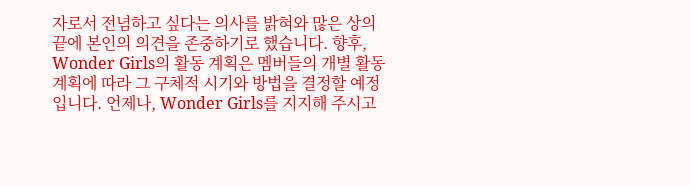자로서 전념하고 싶다는 의사를 밝혀와 많은 상의 끝에 본인의 의견을 존중하기로 했습니다. 향후, Wonder Girls의 활동 계획은 멤버들의 개별 활동 계획에 따라 그 구체적 시기와 방법을 결정할 예정입니다. 언제나, Wonder Girls를 지지해 주시고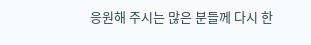응원해 주시는 많은 분들께 다시 한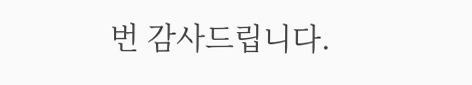번 감사드립니다.